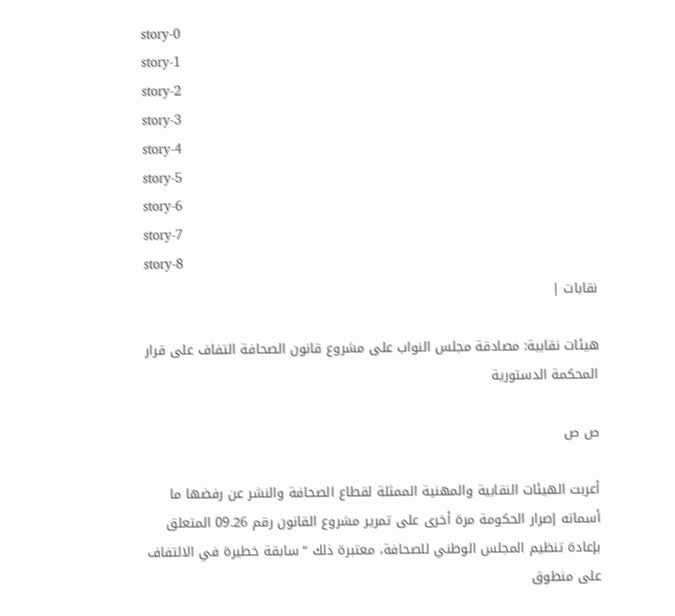story-0
story-1
story-2
story-3
story-4
story-5
story-6
story-7
story-8
نقابات |

هيئات نقابية: مصادقة مجلس النواب على مشروع قانون الصحافة التفاف على قرار المحكمة الدستورية

ص ص

أعربت الهيئات النقابية والمهنية الممثلة لقطاع الصحافة والنشر عن رفضها ما أسماته إصرار الحكومة مرة أخرى على تمرير مشروع القانون رقم 09.26 المتعلق بإعادة تنظيم المجلس الوطني للصحافة، معتبرة ذلك “سابقة خطيرة في الالتفاف على منطوق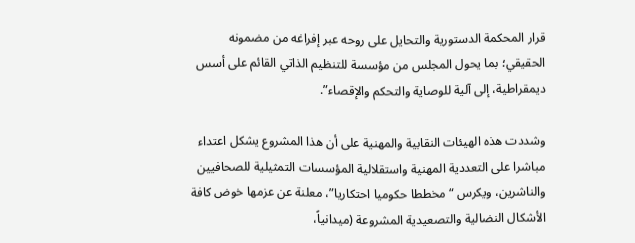قرار المحكمة الدستورية والتحايل على روحه عبر إفراغه من مضمونه الحقيقي؛ بما يحول المجلس من مؤسسة للتنظيم الذاتي القائم على أسس ديمقراطية، إلى آلية للوصاية والتحكم والإقصاء”.

وشددت هذه الهيئات النقابية والمهنية على أن هذا المشروع يشكل اعتداء مباشرا على التعددية المهنية واستقلالية المؤسسات التمثيلية للصحافيين والناشرين، ويكرس “مخططا حكوميا احتكاريا”، معلنة عن عزمها خوض كافة الأشكال النضالية والتصعيدية المشروعة (ميدانياً،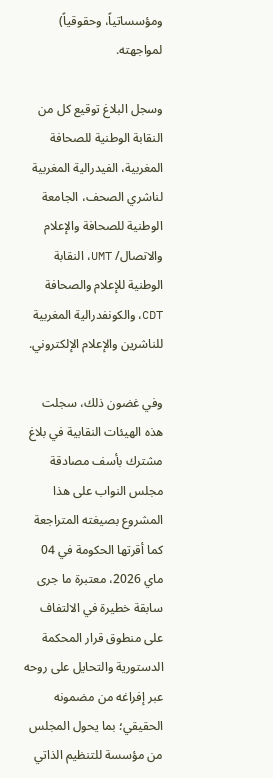ومؤسساتياً، وحقوقياً) لمواجهته.

وسجل البلاغ توقيع كل من النقابة الوطنية للصحافة المغربية، الفيدرالية المغربية لناشري الصحف، الجامعة الوطنية للصحافة والإعلام والاتصال/ UMT، النقابة الوطنية للإعلام والصحافة CDT، والكونفدرالية المغربية للناشرين والإعلام الإلكتروني.

وفي غضون ذلك، سجلت هذه الهيئات النقابية في بلاغ مشترك بأسف مصادقة مجلس النواب على هذا المشروع بصيغته المتراجعة كما أقرتها الحكومة في 04 ماي 2026، معتبرة ما جرى سابقة خطيرة في الالتفاف على منطوق قرار المحكمة الدستورية والتحايل على روحه عبر إفراغه من مضمونه الحقيقي؛ بما يحول المجلس من مؤسسة للتنظيم الذاتي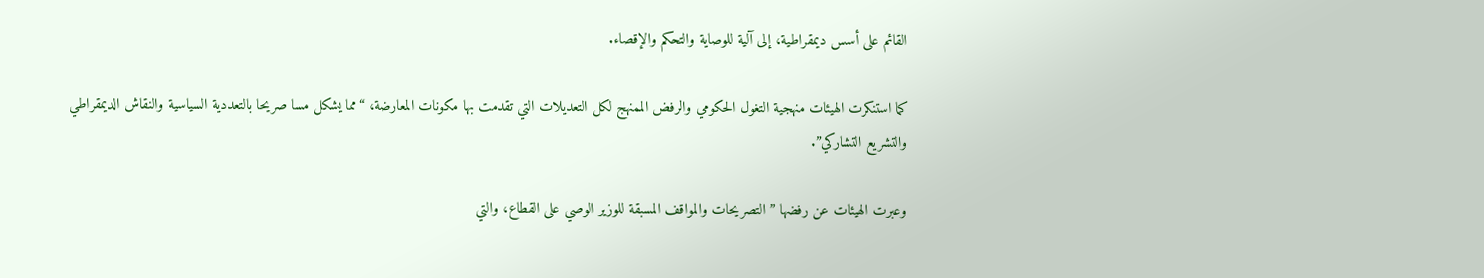القائم على أسس ديمقراطية، إلى آلية للوصاية والتحكم والإقصاء.

كما استنكرت الهيئات منهجية التغول الحكومي والرفض الممنهج لكل التعديلات التي تقدمت بها مكونات المعارضة، “مما يشكل مسا صريحا بالتعددية السياسية والنقاش الديمقراطي والتشريع التشاركي”.

وعبرت الهيئات عن رفضها ” التصريحات والمواقف المسبقة للوزير الوصي على القطاع، والتي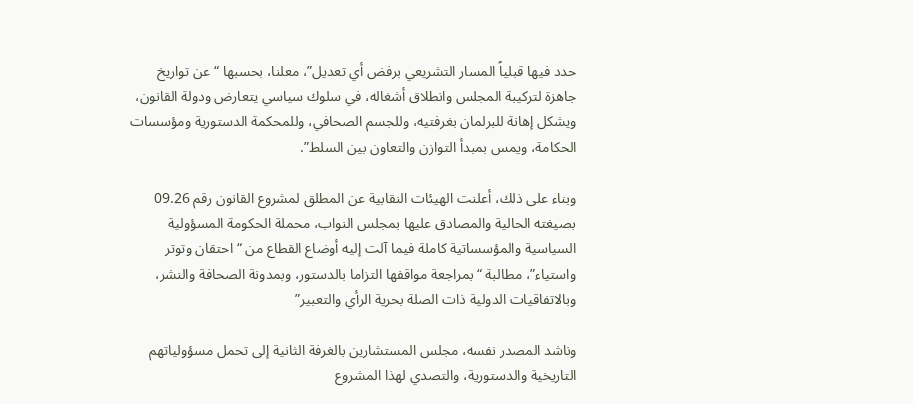حدد فيها قبلياً المسار التشريعي برفض أي تعديل”، معلنا، بحسبها “عن تواريخ جاهزة لتركيبة المجلس وانطلاق أشغاله، في سلوك سياسي يتعارض ودولة القانون، ويشكل إهانة للبرلمان بغرفتيه، وللجسم الصحافي، وللمحكمة الدستورية ومؤسسات الحكامة، ويمس بمبدأ التوازن والتعاون بين السلط”.

وبناء على ذلك، أعلنت الهيئات النقابية عن المطلق لمشروع القانون رقم 09.26 بصيغته الحالية والمصادق عليها بمجلس النواب، محملة الحكومة المسؤولية السياسية والمؤسساتية كاملة فيما آلت إليه أوضاع القطاع من “احتقان وتوتر واستياء”، مطالبة “بمراجعة مواقفها التزاما بالدستور، وبمدونة الصحافة والنشر، وبالاتفاقيات الدولية ذات الصلة بحرية الرأي والتعبير”

وناشد المصدر نفسه، مجلس المستشارين بالغرفة الثانية إلى تحمل مسؤولياتهم التاريخية والدستورية، والتصدي لهذا المشروع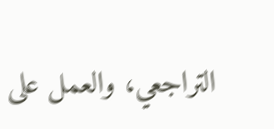التراجعي، والعمل على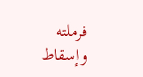فرملته وإسقاط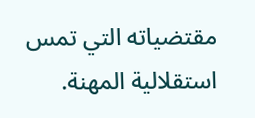مقتضياته التي تمس استقلالية المهنة.